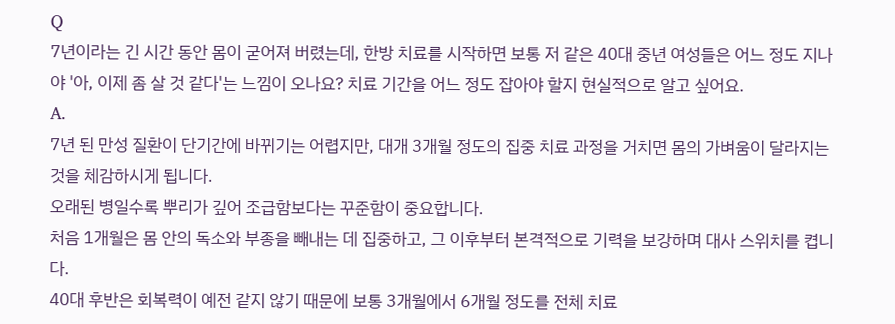Q
7년이라는 긴 시간 동안 몸이 굳어져 버렸는데, 한방 치료를 시작하면 보통 저 같은 40대 중년 여성들은 어느 정도 지나야 '아, 이제 좀 살 것 같다'는 느낌이 오나요? 치료 기간을 어느 정도 잡아야 할지 현실적으로 알고 싶어요.
A.
7년 된 만성 질환이 단기간에 바뀌기는 어렵지만, 대개 3개월 정도의 집중 치료 과정을 거치면 몸의 가벼움이 달라지는 것을 체감하시게 됩니다.
오래된 병일수록 뿌리가 깊어 조급함보다는 꾸준함이 중요합니다.
처음 1개월은 몸 안의 독소와 부종을 빼내는 데 집중하고, 그 이후부터 본격적으로 기력을 보강하며 대사 스위치를 켭니다.
40대 후반은 회복력이 예전 같지 않기 때문에 보통 3개월에서 6개월 정도를 전체 치료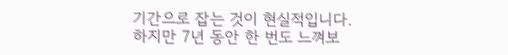기간으로 잡는 것이 현실적입니다.
하지만 7년 동안 한 번도 느껴보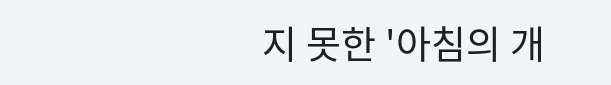지 못한 '아침의 개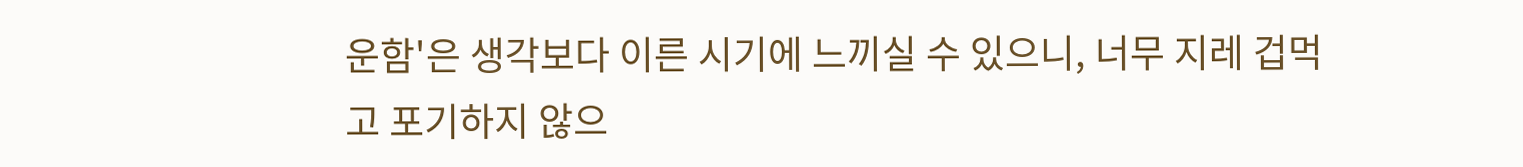운함'은 생각보다 이른 시기에 느끼실 수 있으니, 너무 지레 겁먹고 포기하지 않으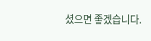셨으면 좋겠습니다.